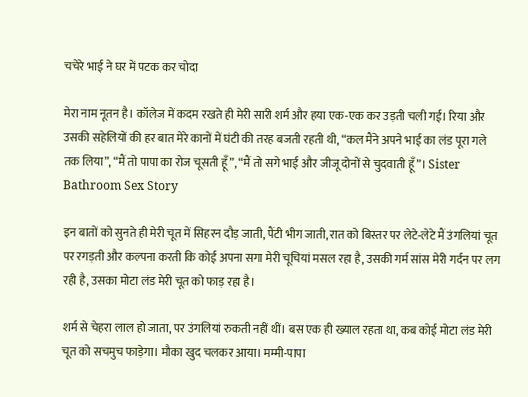चचेरे भाई ने घर में पटक कर चोदा

मेरा नाम नूतन है। कॉलेज में कदम रखते ही मेरी सारी शर्म और हया एक-एक कर उड़ती चली गई। रिया और उसकी सहेलियों की हर बात मेरे कानों में घंटी की तरह बजती रहती थी, “कल मैंने अपने भाई का लंड पूरा गले तक लिया”, “मैं तो पापा का रोज चूसती हूँ”, “मैं तो सगे भाई और जीजू दोनों से चुदवाती हूँ”। Sister Bathroom Sex Story

इन बातों को सुनते ही मेरी चूत में सिहरन दौड़ जाती, पैंटी भीग जाती, रात को बिस्तर पर लेटे-लेटे मैं उंगलियां चूत पर रगड़ती और कल्पना करती कि कोई अपना सगा मेरी चूचियां मसल रहा है, उसकी गर्म सांस मेरी गर्दन पर लग रही है, उसका मोटा लंड मेरी चूत को फाड़ रहा है।

शर्म से चेहरा लाल हो जाता, पर उंगलियां रुकती नहीं थीं। बस एक ही ख्याल रहता था, कब कोई मोटा लंड मेरी चूत को सचमुच फाड़ेगा। मौका खुद चलकर आया। मम्मी-पापा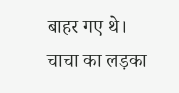बाहर गए थे। चाचा का लड़का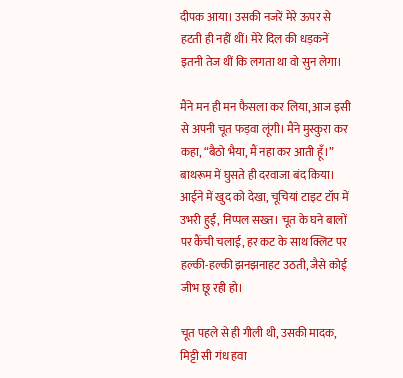दीपक आया। उसकी नजरें मेरे ऊपर से हटती ही नहीं थीं। मेरे दिल की धड़कनें इतनी तेज थीं कि लगता था वो सुन लेगा।

मैंने मन ही मन फैसला कर लिया, आज इसी से अपनी चूत फड़वा लूंगी। मैंने मुस्कुरा कर कहा, “बैठो भैया, मैं नहा कर आती हूँ।” बाथरूम में घुसते ही दरवाजा बंद किया। आईने में खुद को देखा, चूचियां टाइट टॉप में उभरी हुईं, निप्पल सख्त। चूत के घने बालों पर कैंची चलाई, हर कट के साथ क्लिट पर हल्की-हल्की झनझनाहट उठती, जैसे कोई जीभ छू रही हो।

चूत पहले से ही गीली थी, उसकी मादक, मिट्टी सी गंध हवा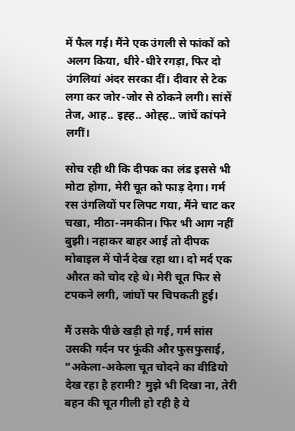में फैल गई। मैंने एक उंगली से फांकों को अलग किया, धीरे-धीरे रगड़ा, फिर दो उंगलियां अंदर सरका दीं। दीवार से टेक लगा कर जोर-जोर से ठोकने लगी। सांसें तेज, आह.. इह्ह.. ओह्ह.. जांघें कांपने लगीं।

सोच रही थी कि दीपक का लंड इससे भी मोटा होगा, मेरी चूत को फाड़ देगा। गर्म रस उंगलियों पर लिपट गया, मैंने चाट कर चखा, मीठा-नमकीन। फिर भी आग नहीं बुझी। नहाकर बाहर आई तो दीपक मोबाइल में पोर्न देख रहा था। दो मर्द एक औरत को चोद रहे थे। मेरी चूत फिर से टपकने लगी, जांघों पर चिपकती हुई।

मैं उसके पीछे खड़ी हो गई, गर्म सांस उसकी गर्दन पर फूंकी और फुसफुसाई, “अकेला-अकेला चूत चोदने का वीडियो देख रहा है हरामी? मुझे भी दिखा ना, तेरी बहन की चूत गीली हो रही है ये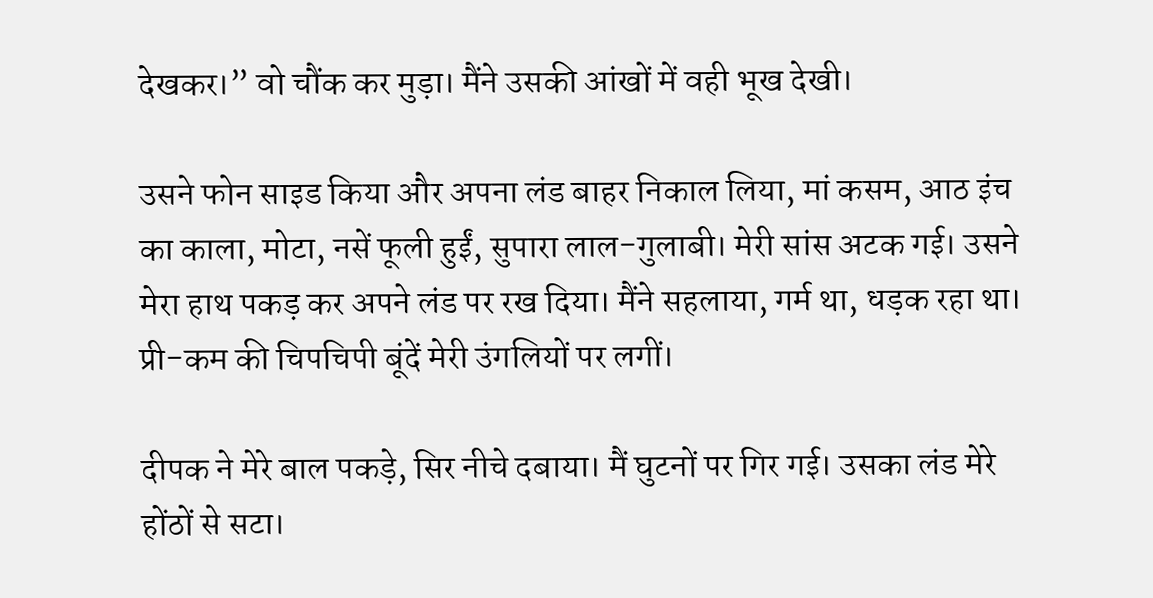देखकर।” वो चौंक कर मुड़ा। मैंने उसकी आंखों में वही भूख देखी।

उसने फोन साइड किया और अपना लंड बाहर निकाल लिया, मां कसम, आठ इंच का काला, मोटा, नसें फूली हुईं, सुपारा लाल-गुलाबी। मेरी सांस अटक गई। उसने मेरा हाथ पकड़ कर अपने लंड पर रख दिया। मैंने सहलाया, गर्म था, धड़क रहा था। प्री-कम की चिपचिपी बूंदें मेरी उंगलियों पर लगीं।

दीपक ने मेरे बाल पकड़े, सिर नीचे दबाया। मैं घुटनों पर गिर गई। उसका लंड मेरे होंठों से सटा।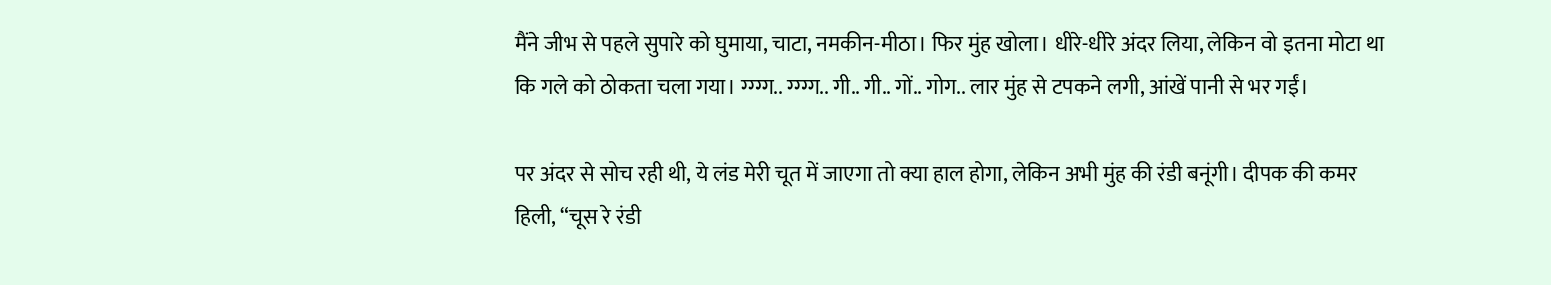मैंने जीभ से पहले सुपारे को घुमाया, चाटा, नमकीन-मीठा। फिर मुंह खोला। धीरे-धीरे अंदर लिया, लेकिन वो इतना मोटा था कि गले को ठोकता चला गया। ग्ग्ग्ग.. ग्ग्ग्ग.. गी.. गी.. गों.. गोग.. लार मुंह से टपकने लगी, आंखें पानी से भर गईं।

पर अंदर से सोच रही थी, ये लंड मेरी चूत में जाएगा तो क्या हाल होगा, लेकिन अभी मुंह की रंडी बनूंगी। दीपक की कमर हिली, “चूस रे रंडी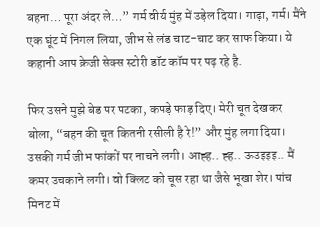बहना… पूरा अंदर ले…” गर्म वीर्य मुंह में उड़ेल दिया। गाढ़ा, गर्म। मैंने एक घूंट में निगल लिया, जीभ से लंड चाट-चाट कर साफ किया। ये कहानी आप क्रेजी सेक्स स्टोरी डॉट कॉम पर पढ़ रहे है.

फिर उसने मुझे बेड पर पटका, कपड़े फाड़ दिए। मेरी चूत देखकर बोला, “बहन की चूत कितनी रसीली है रे!” और मुंह लगा दिया। उसकी गर्म जीभ फांकों पर नाचने लगी। आह्ह.. ह्ह.. ऊउइइइ.. मैं कमर उचकाने लगी। वो क्लिट को चूस रहा था जैसे भूखा शेर। पांच मिनट में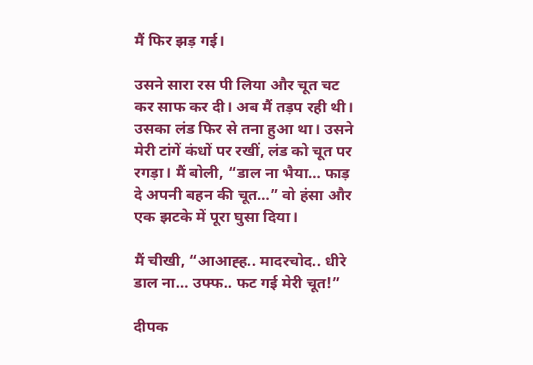मैं फिर झड़ गई।

उसने सारा रस पी लिया और चूत चट कर साफ कर दी। अब मैं तड़प रही थी। उसका लंड फिर से तना हुआ था। उसने मेरी टांगें कंधों पर रखीं, लंड को चूत पर रगड़ा। मैं बोली, “डाल ना भैया… फाड़ दे अपनी बहन की चूत…” वो हंसा और एक झटके में पूरा घुसा दिया।

मैं चीखी, “आआह्ह.. मादरचोद.. धीरे डाल ना… उफ्फ.. फट गई मेरी चूत!”

दीपक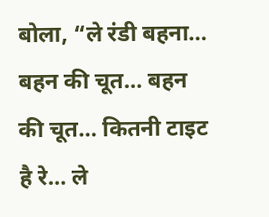बोला, “ले रंडी बहना… बहन की चूत… बहन की चूत… कितनी टाइट है रे… ले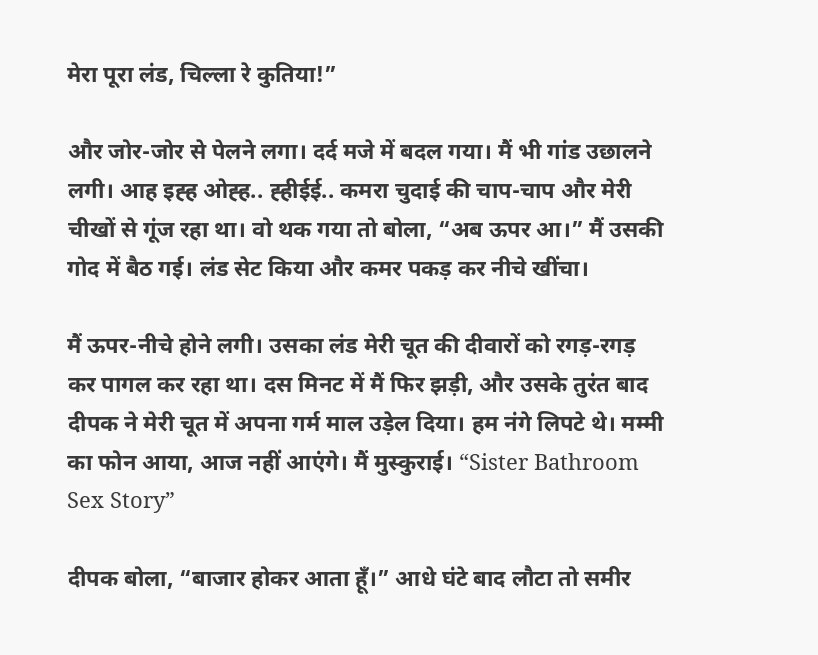मेरा पूरा लंड, चिल्ला रे कुतिया!”

और जोर-जोर से पेलने लगा। दर्द मजे में बदल गया। मैं भी गांड उछालने लगी। आह इह्ह ओह्ह.. ह्हीईई.. कमरा चुदाई की चाप-चाप और मेरी चीखों से गूंज रहा था। वो थक गया तो बोला, “अब ऊपर आ।” मैं उसकी गोद में बैठ गई। लंड सेट किया और कमर पकड़ कर नीचे खींचा।

मैं ऊपर-नीचे होने लगी। उसका लंड मेरी चूत की दीवारों को रगड़-रगड़ कर पागल कर रहा था। दस मिनट में मैं फिर झड़ी, और उसके तुरंत बाद दीपक ने मेरी चूत में अपना गर्म माल उड़ेल दिया। हम नंगे लिपटे थे। मम्मी का फोन आया, आज नहीं आएंगे। मैं मुस्कुराई। “Sister Bathroom Sex Story”

दीपक बोला, “बाजार होकर आता हूँ।” आधे घंटे बाद लौटा तो समीर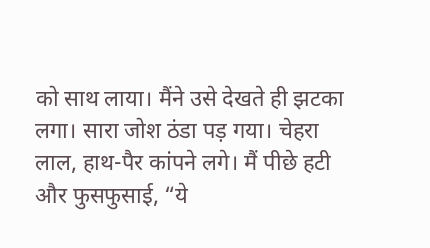को साथ लाया। मैंने उसे देखते ही झटका लगा। सारा जोश ठंडा पड़ गया। चेहरा लाल, हाथ-पैर कांपने लगे। मैं पीछे हटी और फुसफुसाई, “ये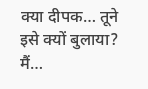क्या दीपक… तूने इसे क्यों बुलाया? मैं…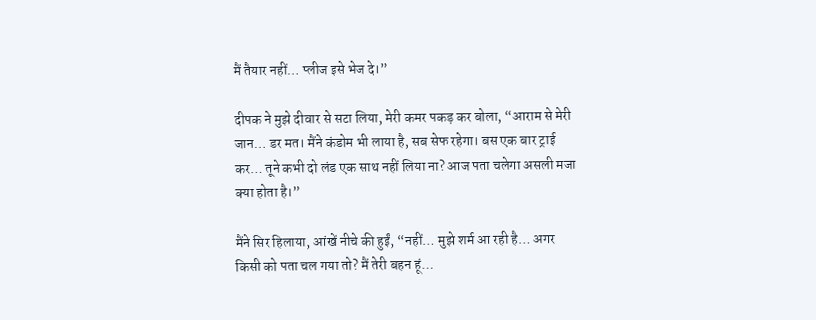मैं तैयार नहीं… प्लीज इसे भेज दे।”

दीपक ने मुझे दीवार से सटा लिया, मेरी कमर पकड़ कर बोला, “आराम से मेरी जान… डर मत। मैंने कंडोम भी लाया है, सब सेफ रहेगा। बस एक बार ट्राई कर… तूने कभी दो लंड एक साथ नहीं लिया ना? आज पता चलेगा असली मजा क्या होता है।”

मैंने सिर हिलाया, आंखें नीचे की हुईं, “नहीं… मुझे शर्म आ रही है… अगर किसी को पता चल गया तो? मैं तेरी बहन हूं…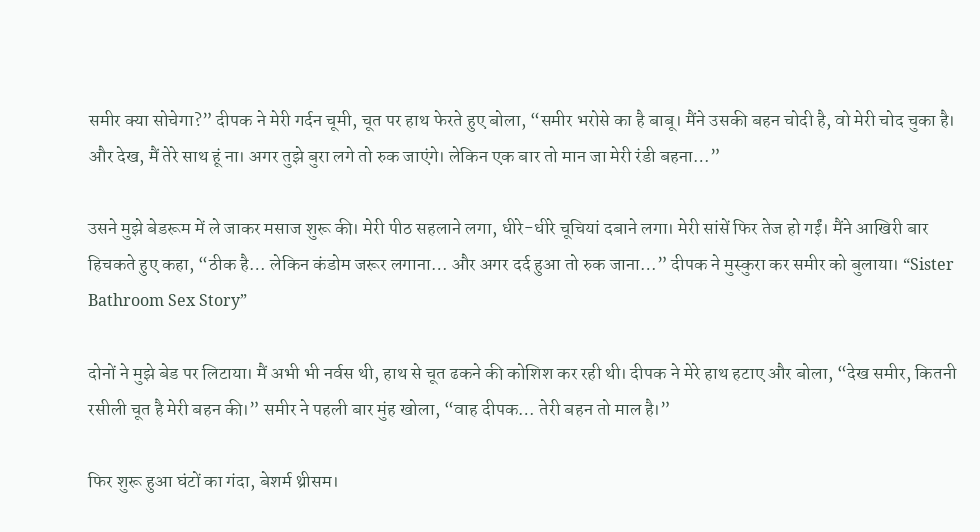समीर क्या सोचेगा?” दीपक ने मेरी गर्दन चूमी, चूत पर हाथ फेरते हुए बोला, “समीर भरोसे का है बाबू। मैंने उसकी बहन चोदी है, वो मेरी चोद चुका है। और देख, मैं तेरे साथ हूं ना। अगर तुझे बुरा लगे तो रुक जाएंगे। लेकिन एक बार तो मान जा मेरी रंडी बहना…”

उसने मुझे बेडरूम में ले जाकर मसाज शुरू की। मेरी पीठ सहलाने लगा, धीरे-धीरे चूचियां दबाने लगा। मेरी सांसें फिर तेज हो गईं। मैंने आखिरी बार हिचकते हुए कहा, “ठीक है… लेकिन कंडोम जरूर लगाना… और अगर दर्द हुआ तो रुक जाना…” दीपक ने मुस्कुरा कर समीर को बुलाया। “Sister Bathroom Sex Story”

दोनों ने मुझे बेड पर लिटाया। मैं अभी भी नर्वस थी, हाथ से चूत ढकने की कोशिश कर रही थी। दीपक ने मेरे हाथ हटाए और बोला, “देख समीर, कितनी रसीली चूत है मेरी बहन की।” समीर ने पहली बार मुंह खोला, “वाह दीपक… तेरी बहन तो माल है।”

फिर शुरू हुआ घंटों का गंदा, बेशर्म थ्रीसम।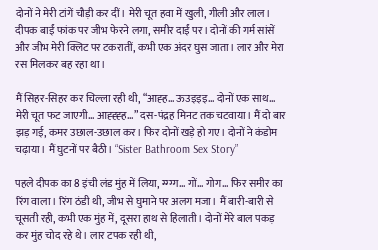दोनों ने मेरी टांगें चौड़ी कर दीं। मेरी चूत हवा में खुली, गीली और लाल। दीपक बाईं फांक पर जीभ फेरने लगा, समीर दाईं पर। दोनों की गर्म सांसें और जीभ मेरी क्लिट पर टकरातीं, कभी एक अंदर घुस जाता। लार और मेरा रस मिलकर बह रहा था।

मैं सिहर-सिहर कर चिल्ला रही थी, “आह्ह… ऊउइइइ… दोनों एक साथ… मेरी चूत फट जाएगी… आह्ह्ह्ह…” दस-पंद्रह मिनट तक चटवाया। मैं दो बार झड़ गई, कमर उछाल-उछाल कर। फिर दोनों खड़े हो गए। दोनों ने कंडोम चढ़ाया। मैं घुटनों पर बैठी। “Sister Bathroom Sex Story”

पहले दीपक का 8 इंची लंड मुंह में लिया, ग्ग्ग्ग… गों… गोग… फिर समीर का रिंग वाला। रिंग ठंडी थी, जीभ से घुमाने पर अलग मजा। मैं बारी-बारी से चूसती रही, कभी एक मुंह में, दूसरा हाथ से हिलाती। दोनों मेरे बाल पकड़ कर मुंह चोद रहे थे। लार टपक रही थी,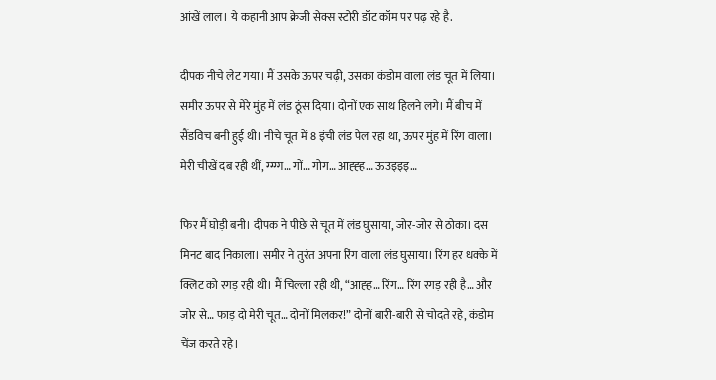आंखें लाल। ये कहानी आप क्रेजी सेक्स स्टोरी डॉट कॉम पर पढ़ रहे है.

दीपक नीचे लेट गया। मैं उसके ऊपर चढ़ी, उसका कंडोम वाला लंड चूत में लिया। समीर ऊपर से मेरे मुंह में लंड ठूंस दिया। दोनों एक साथ हिलने लगे। मैं बीच में सैंडविच बनी हुई थी। नीचे चूत में 8 इंची लंड पेल रहा था, ऊपर मुंह में रिंग वाला। मेरी चीखें दब रही थीं, ग्ग्ग्ग… गों… गोग… आह्ह्ह… ऊउइइइ…

फिर मैं घोड़ी बनी। दीपक ने पीछे से चूत में लंड घुसाया, जोर-जोर से ठोका। दस मिनट बाद निकाला। समीर ने तुरंत अपना रिंग वाला लंड घुसाया। रिंग हर धक्के में क्लिट को रगड़ रही थी। मैं चिल्ला रही थी, “आह्ह… रिंग… रिंग रगड़ रही है… और जोर से… फाड़ दो मेरी चूत… दोनों मिलकर!” दोनों बारी-बारी से चोदते रहे, कंडोम चेंज करते रहे।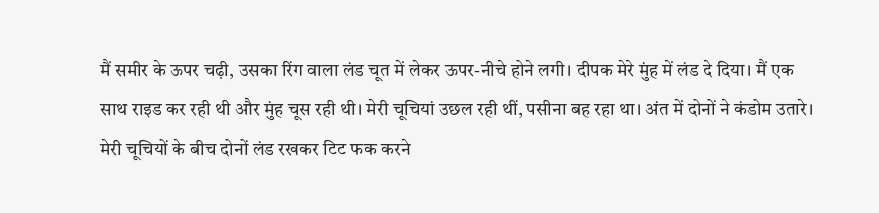मैं समीर के ऊपर चढ़ी, उसका रिंग वाला लंड चूत में लेकर ऊपर-नीचे होने लगी। दीपक मेरे मुंह में लंड दे दिया। मैं एक साथ राइड कर रही थी और मुंह चूस रही थी। मेरी चूचियां उछल रही थीं, पसीना बह रहा था। अंत में दोनों ने कंडोम उतारे। मेरी चूचियों के बीच दोनों लंड रखकर टिट फक करने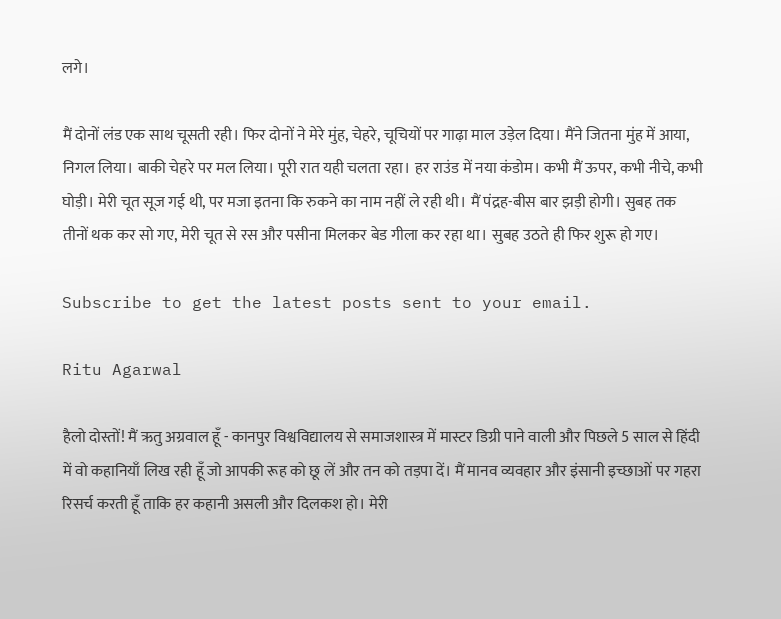लगे।

मैं दोनों लंड एक साथ चूसती रही। फिर दोनों ने मेरे मुंह, चेहरे, चूचियों पर गाढ़ा माल उड़ेल दिया। मैंने जितना मुंह में आया, निगल लिया। बाकी चेहरे पर मल लिया। पूरी रात यही चलता रहा। हर राउंड में नया कंडोम। कभी मैं ऊपर, कभी नीचे, कभी घोड़ी। मेरी चूत सूज गई थी, पर मजा इतना कि रुकने का नाम नहीं ले रही थी। मैं पंद्रह-बीस बार झड़ी होगी। सुबह तक तीनों थक कर सो गए, मेरी चूत से रस और पसीना मिलकर बेड गीला कर रहा था। सुबह उठते ही फिर शुरू हो गए।

Subscribe to get the latest posts sent to your email.

Ritu Agarwal

हैलो दोस्तों! मैं ऋतु अग्रवाल हूँ - कानपुर विश्वविद्यालय से समाजशास्त्र में मास्टर डिग्री पाने वाली और पिछले 5 साल से हिंदी में वो कहानियाँ लिख रही हूँ जो आपकी रूह को छू लें और तन को तड़पा दें। मैं मानव व्यवहार और इंसानी इच्छाओं पर गहरा रिसर्च करती हूँ ताकि हर कहानी असली और दिलकश हो। मेरी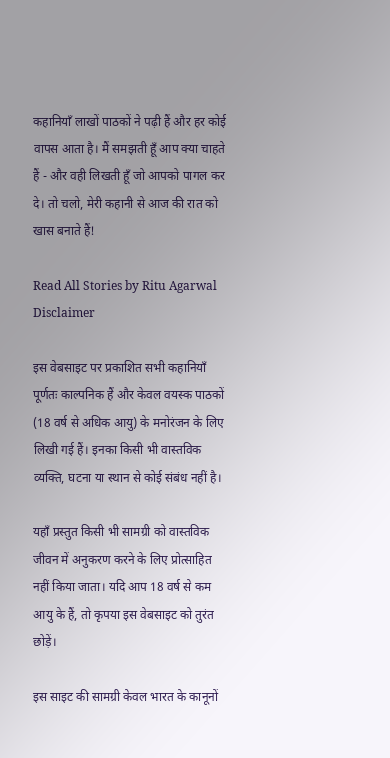कहानियाँ लाखों पाठकों ने पढ़ी हैं और हर कोई वापस आता है। मैं समझती हूँ आप क्या चाहते हैं - और वही लिखती हूँ जो आपको पागल कर दे। तो चलो, मेरी कहानी से आज की रात को खास बनाते हैं!

Read All Stories by Ritu Agarwal
Disclaimer

इस वेबसाइट पर प्रकाशित सभी कहानियाँ पूर्णतः काल्पनिक हैं और केवल वयस्क पाठकों (18 वर्ष से अधिक आयु) के मनोरंजन के लिए लिखी गई हैं। इनका किसी भी वास्तविक व्यक्ति, घटना या स्थान से कोई संबंध नहीं है।

यहाँ प्रस्तुत किसी भी सामग्री को वास्तविक जीवन में अनुकरण करने के लिए प्रोत्साहित नहीं किया जाता। यदि आप 18 वर्ष से कम आयु के हैं, तो कृपया इस वेबसाइट को तुरंत छोड़ें।

इस साइट की सामग्री केवल भारत के कानूनों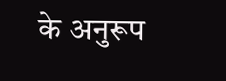के अनुरूप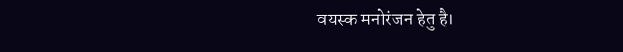वयस्क मनोरंजन हेतु है।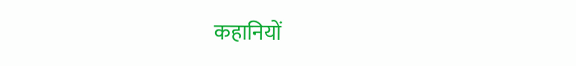कहानियों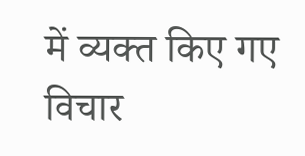में व्यक्त किए गए विचार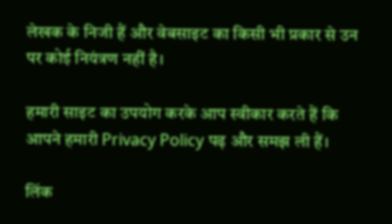लेखक के निजी हैं और वेबसाइट का किसी भी प्रकार से उन पर कोई नियंत्रण नहीं है।

हमारी साइट का उपयोग करके आप स्वीकार करते हैं कि आपने हमारी Privacy Policy पढ़ और समझ ली हैं।

लिंक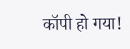कॉपी हो गया!